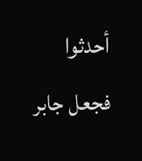أحدثوا فجعل جابر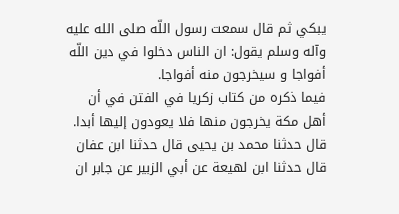يبكي ثم قال سمعت رسول اللّه صلى الله عليه وآله وسلم يقول: ان الناس دخلوا في دين اللّه أفواجا و سيخرجون منه أفواجا.
فيما ذكره من كتاب زكريا في الفتن في أن أهل مكة يخرجون منها فلا يعودون إليها أبدا.
قال حدثنا محمد بن يحيى قال حدثنا ابن عفان قال حدثنا ابن لهيعة عن أبي الزبير عن جابر ان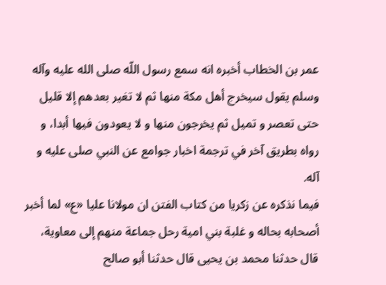عمر بن الخطاب أخبره انه سمع رسول اللّه صلى الله عليه وآله وسلم يقول سيخرج أهل مكة منها ثم لا تغير بعدهم إلا قليل حتى تعصر و تميل ثم يخرجون منها و لا يعودون فيها أبدا، و رواه بطريق آخر في ترجمة اخبار جوامع عن النبي صلى عليه و آله.
فيما نذكره عن زكريا من كتاب الفتن ان مولانا عليا «ع» لما أخبر أصحابه بحاله و غلبة بني امية رحل جماعة منهم إلى معاوية، قال حدثنا محمد بن يحيى قال حدثنا أبو صالح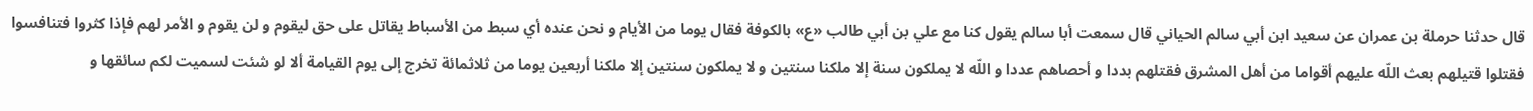قال حدثنا حرملة بن عمران عن سعيد ابن أبي سالم الحياني قال سمعت أبا سالم يقول كنا مع علي بن أبي طالب «ع» بالكوفة فقال يوما من الأيام و نحن عنده أي سبط من الأسباط يقاتل على حق ليقوم و لن يقوم و الأمر لهم فإذا كثروا فتنافسوا فقتلوا قتيلهم بعث اللّه عليهم أقواما من أهل المشرق فقتلهم بددا و أحصاهم عددا و اللّه لا يملكون سنة إلا ملكنا سنتين و لا يملكون سنتين إلا ملكنا أربعين يوما من ثلاثمائة تخرج إلى يوم القيامة ألا لو شئت لسميت لكم سائقها و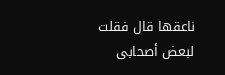ناعقها قال فقلت لبعض أصحابى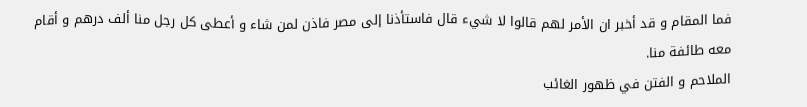فما المقام و قد أخبر ان الأمر لهم قالوا لا شيء قال فاستأذنا إلى مصر فاذن لمن شاء و أعطى كل رجل منا ألف درهم و أقام معه طائفة منا.
الملاحم و الفتن في ظهور الغائب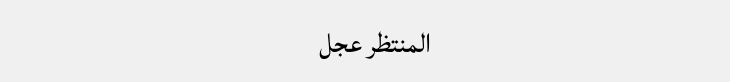المنتظر عجل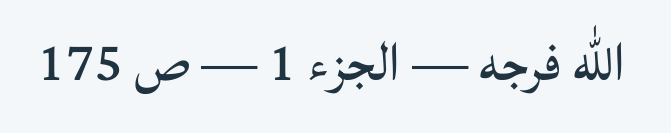الله فرجه — الجزء 1 — ص 175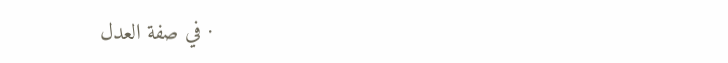· في صفة العدل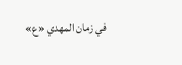في زمان المهدي «ع»